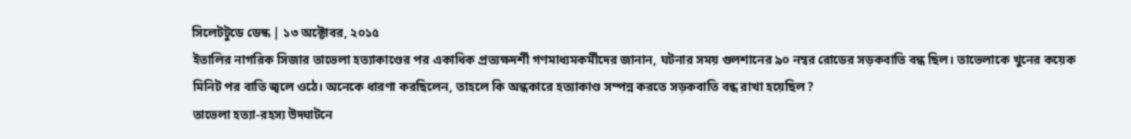সিলেটটুডে ডেস্ক | ১৩ অক্টোবর, ২০১৫
ইতালির নাগরিক সিজার তাভেলা হত্যাকাণ্ডের পর একাধিক প্রত্যক্ষদর্শী গণমাধ্যমকর্মীদের জানান, ঘটনার সময় গুলশানের ৯০ নম্বর রোডের সড়কবাতি বন্ধ ছিল। তাভেলাকে খুনের কয়েক মিনিট পর বাতি জ্বলে ওঠে। অনেকে ধারণা করছিলেন, তাহলে কি অন্ধকারে হত্যাকাণ্ড সম্পন্ন করতে সড়কবাতি বন্ধ রাখা হয়েছিল?
তাভেলা হত্যা-রহস্য উদ্ঘাটনে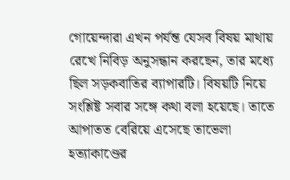গোয়েন্দারা এখন পর্যন্ত যেসব বিষয় মাথায় রেখে নিবিড় অনুসন্ধান করছেন, তার মধ্যে ছিল সড়কবাতির ব্যাপারটি। বিষয়টি নিয়ে সংশ্লিষ্ট সবার সঙ্গে কথা বলা হয়েছে। তাতে আপাতত বেরিয়ে এসেছে তাভেলা হত্যাকাণ্ডের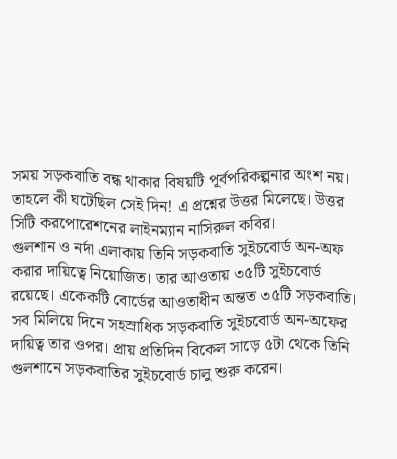সময় সড়কবাতি বন্ধ থাকার বিষয়টি পূর্বপরিকল্পনার অংশ নয়। তাহলে কী ঘটেছিল সেই দিন! এ প্রশ্নের উত্তর মিলেছে। উত্তর সিটি করপোরেশনের লাইনম্যান নাসিরুল কবির।
গুলশান ও নর্দা এলাকায় তিনি সড়কবাতি সুইচবোর্ড অন-অফ করার দায়িত্বে নিয়োজিত। তার আওতায় ৩৫টি সুইচবোর্ড রয়েছে। একেকটি বোর্ডের আওতাধীন অন্তত ৩৫টি সড়কবাতি। সব মিলিয়ে দিনে সহস্রাধিক সড়কবাতি সুইচবোর্ড অন-অফের দায়িত্ব তার ওপর। প্রায় প্রতিদিন বিকেল সাড়ে ৫টা থেকে তিনি গুলশানে সড়কবাতির সুইচবোর্ড চালু শুরু করেন।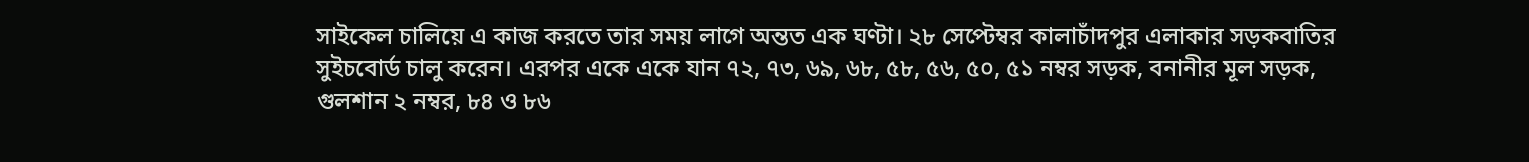সাইকেল চালিয়ে এ কাজ করতে তার সময় লাগে অন্তত এক ঘণ্টা। ২৮ সেপ্টেম্বর কালাচাঁদপুর এলাকার সড়কবাতির সুইচবোর্ড চালু করেন। এরপর একে একে যান ৭২, ৭৩, ৬৯, ৬৮, ৫৮, ৫৬, ৫০, ৫১ নম্বর সড়ক, বনানীর মূল সড়ক, গুলশান ২ নম্বর, ৮৪ ও ৮৬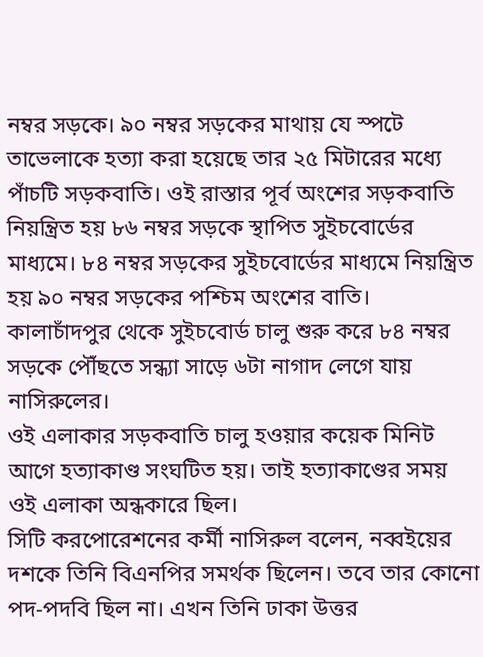নম্বর সড়কে। ৯০ নম্বর সড়কের মাথায় যে স্পটে তাভেলাকে হত্যা করা হয়েছে তার ২৫ মিটারের মধ্যে পাঁচটি সড়কবাতি। ওই রাস্তার পূর্ব অংশের সড়কবাতি নিয়ন্ত্রিত হয় ৮৬ নম্বর সড়কে স্থাপিত সুইচবোর্ডের মাধ্যমে। ৮৪ নম্বর সড়কের সুইচবোর্ডের মাধ্যমে নিয়ন্ত্রিত হয় ৯০ নম্বর সড়কের পশ্চিম অংশের বাতি। কালাচাঁদপুর থেকে সুইচবোর্ড চালু শুরু করে ৮৪ নম্বর সড়কে পৌঁছতে সন্ধ্যা সাড়ে ৬টা নাগাদ লেগে যায় নাসিরুলের।
ওই এলাকার সড়কবাতি চালু হওয়ার কয়েক মিনিট আগে হত্যাকাণ্ড সংঘটিত হয়। তাই হত্যাকাণ্ডের সময় ওই এলাকা অন্ধকারে ছিল।
সিটি করপোরেশনের কর্মী নাসিরুল বলেন, নব্বইয়ের দশকে তিনি বিএনপির সমর্থক ছিলেন। তবে তার কোনো পদ-পদবি ছিল না। এখন তিনি ঢাকা উত্তর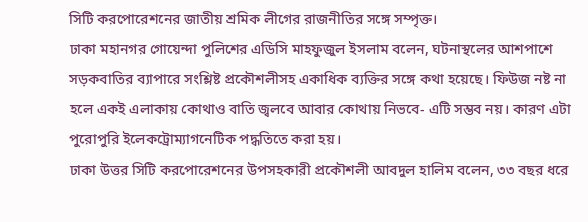সিটি করপোরেশনের জাতীয় শ্রমিক লীগের রাজনীতির সঙ্গে সম্পৃক্ত।
ঢাকা মহানগর গোয়েন্দা পুলিশের এডিসি মাহফুজুল ইসলাম বলেন, ঘটনাস্থলের আশপাশে সড়কবাতির ব্যাপারে সংশ্লিষ্ট প্রকৌশলীসহ একাধিক ব্যক্তির সঙ্গে কথা হয়েছে। ফিউজ নষ্ট না হলে একই এলাকায় কোথাও বাতি জ্বলবে আবার কোথায় নিভবে- এটি সম্ভব নয়। কারণ এটা পুরোপুরি ইলেকট্রোম্যাগনেটিক পদ্ধতিতে করা হয়।
ঢাকা উত্তর সিটি করপোরেশনের উপসহকারী প্রকৌশলী আবদুল হালিম বলেন, ৩৩ বছর ধরে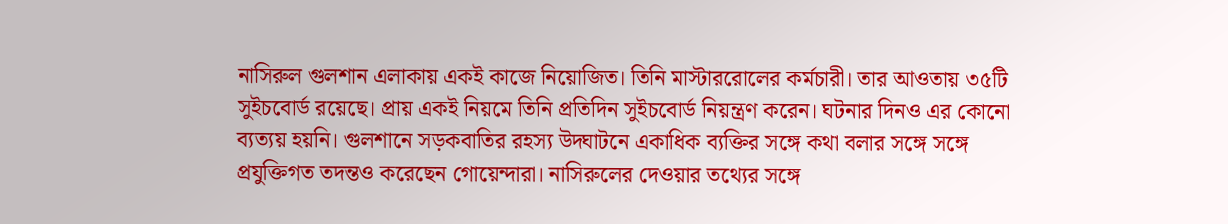নাসিরুল গুলশান এলাকায় একই কাজে নিয়োজিত। তিনি মাস্টাররোলের কর্মচারী। তার আওতায় ৩৫টি সুইচবোর্ড রয়েছে। প্রায় একই নিয়মে তিনি প্রতিদিন সুইচবোর্ড নিয়ন্ত্রণ করেন। ঘটনার দিনও এর কোনো ব্যত্যয় হয়নি। গুলশানে সড়কবাতির রহস্য উদ্ঘাটনে একাধিক ব্যক্তির সঙ্গে কথা বলার সঙ্গে সঙ্গে প্রযুক্তিগত তদন্তও করেছেন গোয়েন্দারা। নাসিরুলের দেওয়ার তথ্যের সঙ্গে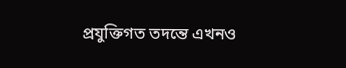প্রযুক্তিগত তদন্তে এখনও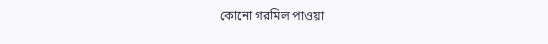কোনো গরমিল পাওয়া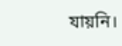যায়নি।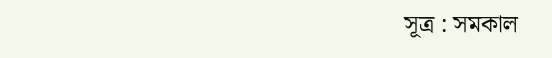সূত্র : সমকাল